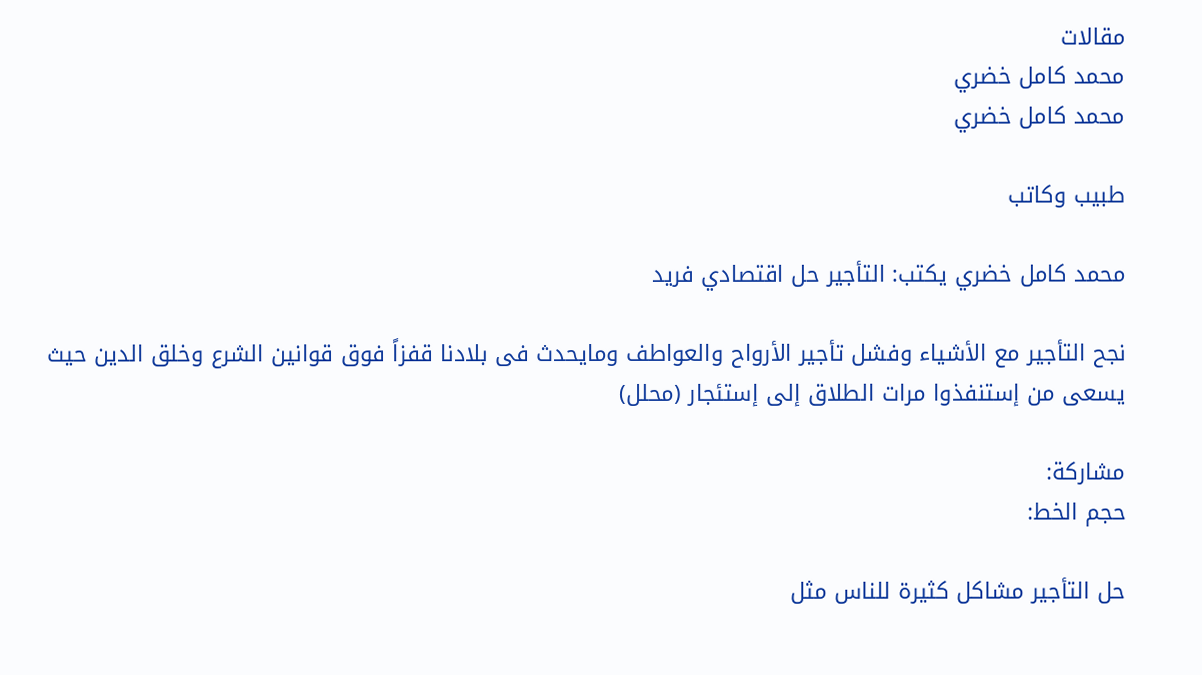مقالات
محمد كامل خضري
محمد كامل خضري

طبيب وكاتب

محمد كامل خضري يكتب: التأجير حل اقتصادي فريد

نجح التأجير مع الأشياء وفشل تأجير الأرواح والعواطف ومايحدث فى بلادنا قفزاً فوق قوانين الشرع وخلق الدين حيث يسعى من إستنفذوا مرات الطلاق إلى إستئجار (محلل)

مشاركة:
حجم الخط:

حل التأجير مشاكل كثيرة للناس مثل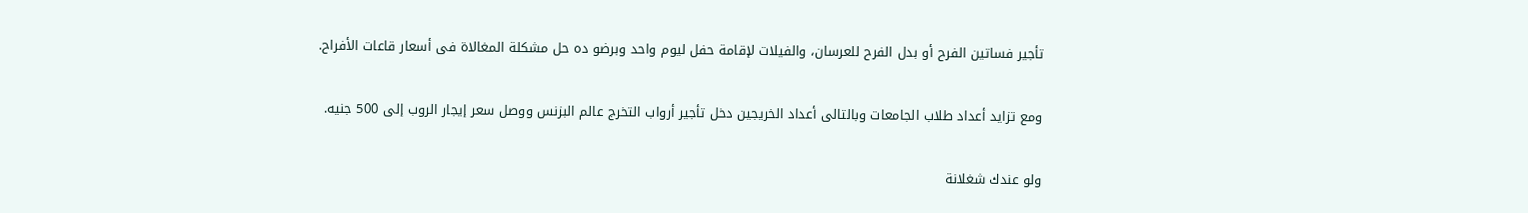تأجير فساتين الفرح أو بدل الفرح للعرسان، والفيلات لإقامة حفل ليوم واحد وبرضو ده حل مشكلة المغالاة فى أسعار قاعات الأفراح.

ومع تزايد أعداد طلاب الجامعات وبالتالى أعداد الخريجين دخل تأجير أرواب التخرج عالم البزنس ووصل سعر إيجار الروب إلى 500 جنيه.

ولو عندك شغلانة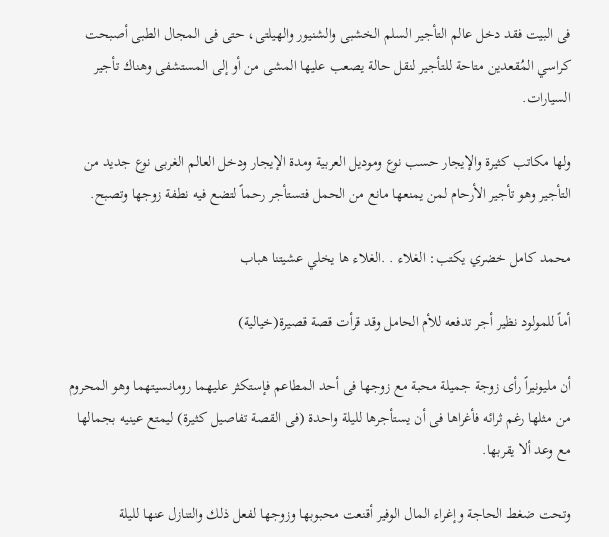فى البيت فقد دخل عالم التأجير السلم الخشبى والشنيور والهيلتى، حتى فى المجال الطبى أصبحت كراسي المُقعدين متاحة للتأجير لنقل حالة يصعب عليها المشى من أو إلى المستشفى وهناك تأجير السيارات.

ولها مكاتب كثيرة والإيجار حسب نوع وموديل العربية ومدة الإيجار ودخل العالم الغربى نوع جديد من التأجير وهو تأجير الأرحام لمن يمنعها مانع من الحمل فتستأجر رحماً لتضع فيه نطفة زوجها وتصبح.

محمد كامل خضري يكتب: الغلاء . .الغلاء ها يخلي عشيتنا هباب

أماً للمولود نظير أجر تدفعه للأم الحامل وقد قرأت قصة قصيرة(خيالية)

أن مليونيراً رأى زوجة جميلة محبة مع زوجها فى أحد المطاعم فإستكثر عليهما رومانسيتهما وهو المحروم من مثلها رغم ثرائه فأغراها فى أن يستأجرها لليلة واحدة (فى القصة تفاصيل كثيرة) ليمتع عينيه بجمالها مع وعد ألا يقربها.

وتحت ضغط الحاجة وإغراء المال الوفير أقنعت محبوبها وزوجها لفعل ذلك والتنازل عنها لليلة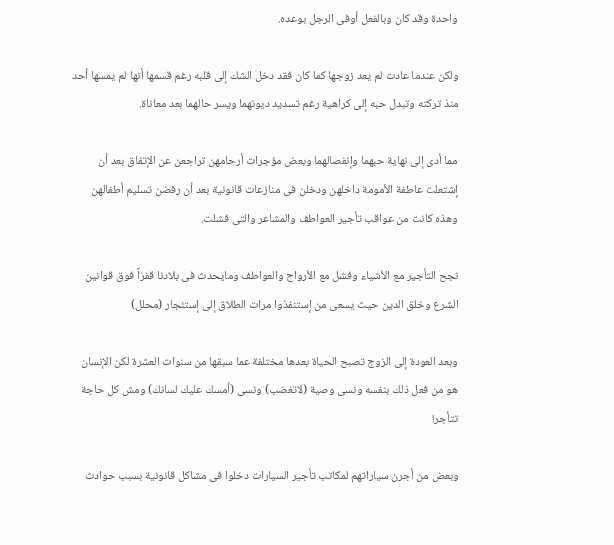واحدة وقد كان وبالفعل أوفى الرجل بوعده.

ولكن عندما عادت لم يعد زوجها كما كان فقد دخل الشك إلى قلبه رغم قسمها أنها لم يمسها أحد منذ تركته وتبدل حبه إلى كراهية رغم تسديد ديونهما ويسر حالهما بعد معاناة.

مما أدى إلى نهاية حبهما وإنفصالهما وبعض مؤجرات أرحامهن تراجعن عن الإتفاق بعد أن إشتعلت عاطفة الأمومة داخلهن ودخلن فى منازعات قانونية بعد أن رفضن تسليم أطفالهن وهذه كانت من عواقب تأجير العواطف والمشاعر والتى فشلت.

نجح التأجير مع الأشياء وفشل مع الأرواح والعواطف ومايحدث فى بلادنا قفزاً فوق قوانين الشرع وخلق الدين حيث يسعى من إستنفذوا مرات الطلاق إلى إستئجار (محلل)

وبعد العودة إلى الزوج تصبح الحياة بعدها مختلفة عما سبقها من سنوات العشرة لكن الإنسان هو من فعل ذلك بنفسه ونسى وصية (لاتغضب) ونسى (أمسك عليك لسانك) ومش كل حاجة تتأجر!

وبعض من أجرن سياراتهم لمكاتب تأجير السيارات دخلوا فى مشاكل قانونية بسبب حوادث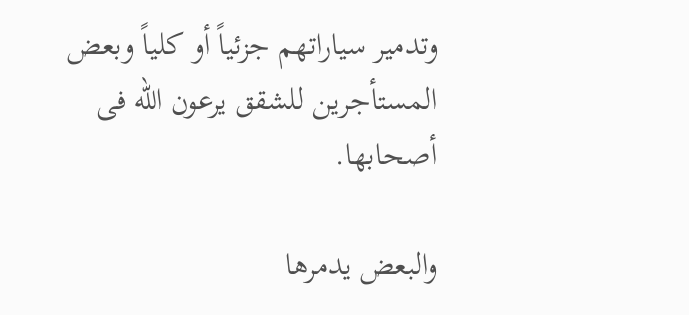وتدمير سياراتهم جزئياً أو كلياً وبعض المستأجرين للشقق يرعون الله فى أصحابها.

والبعض يدمرها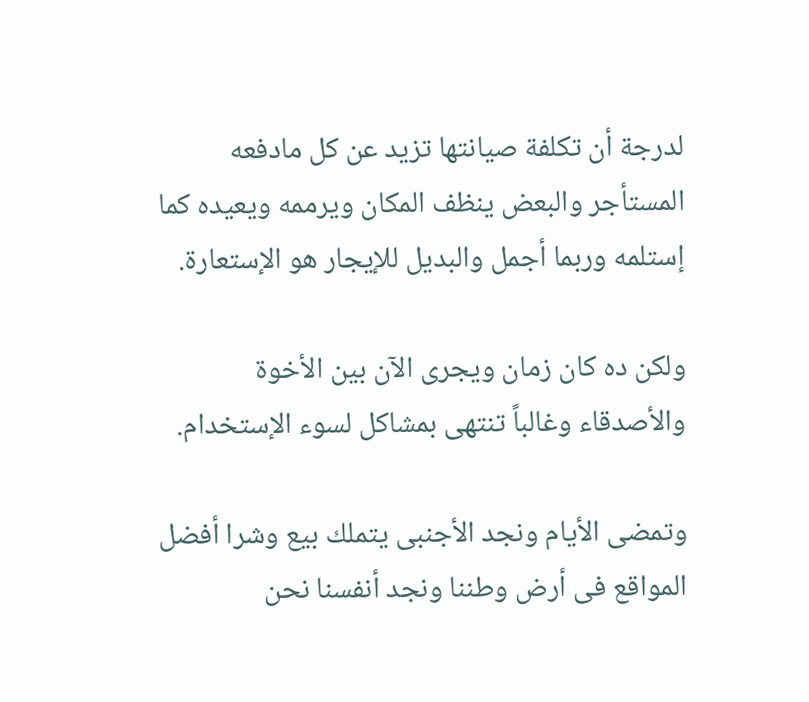لدرجة أن تكلفة صيانتها تزيد عن كل مادفعه المستأجر والبعض ينظف المكان ويرممه ويعيده كما إستلمه وربما أجمل والبديل للإيجار هو الإستعارة.

ولكن ده كان زمان ويجرى الآن بين الأخوة والأصدقاء وغالباً تنتهى بمشاكل لسوء الإستخدام.

وتمضى الأيام ونجد الأجنبى يتملك بيع وشرا أفضل المواقع فى أرض وطننا ونجد أنفسنا نحن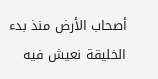أصحاب الأرض منذ بدء الخليقة نعيش فيه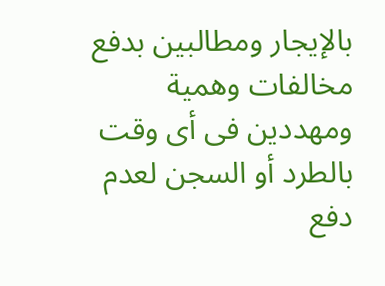بالإيجار ومطالبين بدفع مخالفات وهمية ومهددين فى أى وقت بالطرد أو السجن لعدم دفع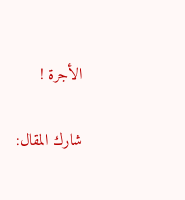الأجرة !

شارك المقال: